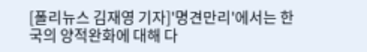[폴리뉴스 김재영 기자]'명견만리'에서는 한국의 양적완화에 대해 다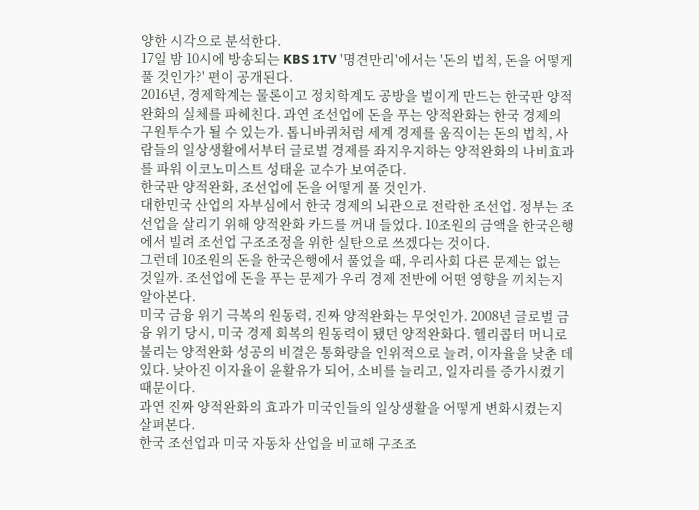양한 시각으로 분석한다.
17일 밤 10시에 방송되는 KBS 1TV '명견만리'에서는 '돈의 법칙, 돈을 어떻게 풀 것인가?' 편이 공개된다.
2016년, 경제학계는 물론이고 정치학계도 공방을 벌이게 만드는 한국판 양적완화의 실체를 파헤친다. 과연 조선업에 돈을 푸는 양적완화는 한국 경제의 구원투수가 될 수 있는가. 톱니바퀴처럼 세계 경제를 움직이는 돈의 법칙, 사람들의 일상생활에서부터 글로벌 경제를 좌지우지하는 양적완화의 나비효과를 파워 이코노미스트 성태윤 교수가 보여준다.
한국판 양적완화, 조선업에 돈을 어떻게 풀 것인가.
대한민국 산업의 자부심에서 한국 경제의 뇌관으로 전락한 조선업. 정부는 조선업을 살리기 위해 양적완화 카드를 꺼내 들었다. 10조원의 금액을 한국은행에서 빌려 조선업 구조조정을 위한 실탄으로 쓰겠다는 것이다.
그런데 10조원의 돈을 한국은행에서 풀었을 때, 우리사회 다른 문제는 없는 것일까. 조선업에 돈을 푸는 문제가 우리 경제 전반에 어떤 영향을 끼치는지 알아본다.
미국 금융 위기 극복의 원동력, 진짜 양적완화는 무엇인가. 2008년 글로벌 금융 위기 당시, 미국 경제 회복의 원동력이 됐던 양적완화다. 헬리콥터 머니로 불리는 양적완화 성공의 비결은 통화량을 인위적으로 늘려, 이자율을 낮춘 데 있다. 낮아진 이자율이 윤활유가 되어, 소비를 늘리고, 일자리를 증가시켰기 때문이다.
과연 진짜 양적완화의 효과가 미국인들의 일상생활을 어떻게 변화시켰는지 살펴본다.
한국 조선업과 미국 자동차 산업을 비교해 구조조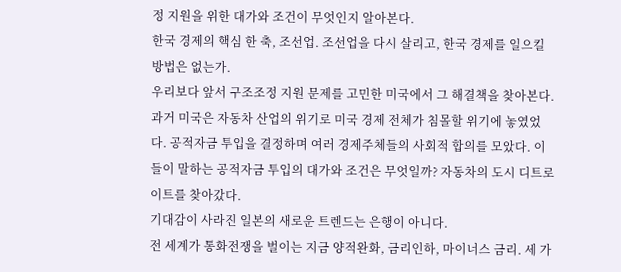정 지원을 위한 대가와 조건이 무엇인지 알아본다.
한국 경제의 핵심 한 축, 조선업. 조선업을 다시 살리고, 한국 경제를 일으킬 방법은 없는가.
우리보다 앞서 구조조정 지원 문제를 고민한 미국에서 그 해결책을 찾아본다. 과거 미국은 자동차 산업의 위기로 미국 경제 전체가 침몰할 위기에 놓였었다. 공적자금 투입을 결정하며 여러 경제주체들의 사회적 합의를 모았다. 이들이 말하는 공적자금 투입의 대가와 조건은 무엇일까? 자동차의 도시 디트로이트를 찾아갔다.
기대감이 사라진 일본의 새로운 트렌드는 은행이 아니다.
전 세계가 통화전쟁을 벌이는 지금 양적완화, 금리인하, 마이너스 금리. 세 가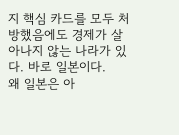지 핵심 카드를 모두 처방했음에도 경제가 살아나지 않는 나라가 있다. 바로 일본이다.
왜 일본은 아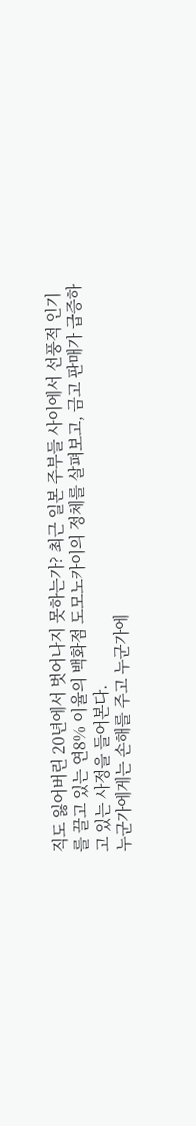직도 잃어버린 20년에서 벗어나지 못하는가? 최근 일본 주부들 사이에서 선풍적 인기를 끌고 있는 연8% 이율의 백화점 도모노카이의 정체를 살펴보고, 금고 판매가 급증하고 있는 사정을 들어본다.
누군가에게는 손해를 주고 누군가에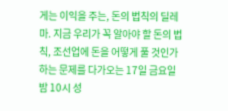게는 이익을 주는, 돈의 법칙의 딜레마. 지금 우리가 꼭 알아야 할 돈의 법칙, 조선업에 돈을 어떻게 풀 것인가 하는 문제를 다가오는 17일 금요일 밤 10시 성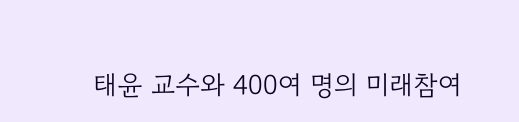태윤 교수와 400여 명의 미래참여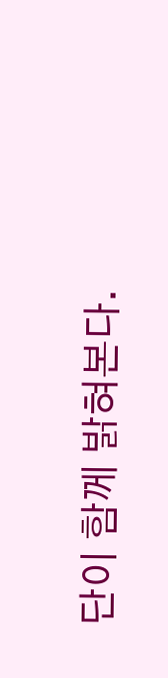단이 함께 밝혀본다.